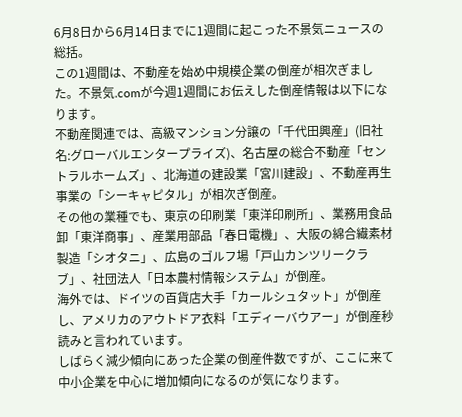6月8日から6月14日までに1週間に起こった不景気ニュースの総括。
この1週間は、不動産を始め中規模企業の倒産が相次ぎました。不景気.comが今週1週間にお伝えした倒産情報は以下になります。
不動産関連では、高級マンション分譲の「千代田興産」(旧社名:グローバルエンタープライズ)、名古屋の総合不動産「セントラルホームズ」、北海道の建設業「宮川建設」、不動産再生事業の「シーキャピタル」が相次ぎ倒産。
その他の業種でも、東京の印刷業「東洋印刷所」、業務用食品卸「東洋商事」、産業用部品「春日電機」、大阪の綿合繊素材製造「シオタニ」、広島のゴルフ場「戸山カンツリークラブ」、社団法人「日本農村情報システム」が倒産。
海外では、ドイツの百貨店大手「カールシュタット」が倒産し、アメリカのアウトドア衣料「エディーバウアー」が倒産秒読みと言われています。
しばらく減少傾向にあった企業の倒産件数ですが、ここに来て中小企業を中心に増加傾向になるのが気になります。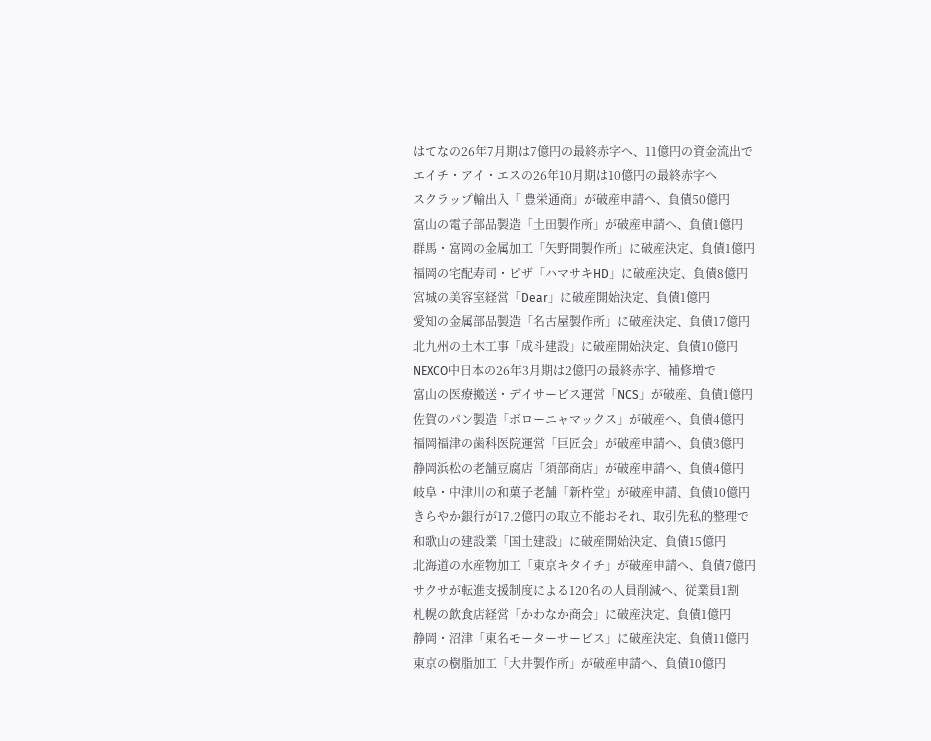はてなの26年7月期は7億円の最終赤字へ、11億円の資金流出で
エイチ・アイ・エスの26年10月期は10億円の最終赤字へ
スクラップ輸出入「 豊栄通商」が破産申請へ、負債50億円
富山の電子部品製造「土田製作所」が破産申請へ、負債1億円
群馬・富岡の金属加工「矢野間製作所」に破産決定、負債1億円
福岡の宅配寿司・ピザ「ハマサキHD」に破産決定、負債8億円
宮城の美容室経営「Dear」に破産開始決定、負債1億円
愛知の金属部品製造「名古屋製作所」に破産決定、負債17億円
北九州の土木工事「成斗建設」に破産開始決定、負債10億円
NEXCO中日本の26年3月期は2億円の最終赤字、補修増で
富山の医療搬送・デイサービス運営「NCS」が破産、負債1億円
佐賀のパン製造「ボローニャマックス」が破産へ、負債4億円
福岡福津の歯科医院運営「巨匠会」が破産申請へ、負債3億円
静岡浜松の老舗豆腐店「須部商店」が破産申請へ、負債4億円
岐阜・中津川の和菓子老舗「新杵堂」が破産申請、負債10億円
きらやか銀行が17.2億円の取立不能おそれ、取引先私的整理で
和歌山の建設業「国土建設」に破産開始決定、負債15億円
北海道の水産物加工「東京キタイチ」が破産申請へ、負債7億円
サクサが転進支援制度による120名の人員削減へ、従業員1割
札幌の飲食店経営「かわなか商会」に破産決定、負債1億円
静岡・沼津「東名モーターサービス」に破産決定、負債11億円
東京の樹脂加工「大井製作所」が破産申請へ、負債10億円